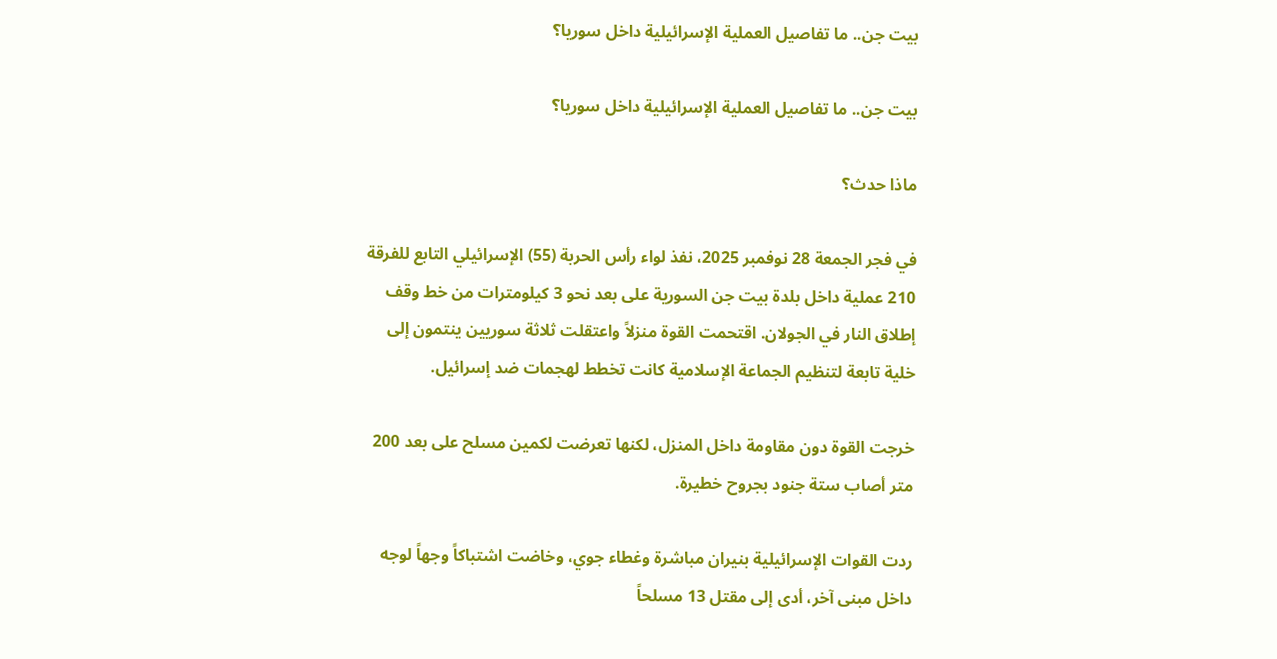بيت جن.. ما تفاصيل العملية الإسرائيلية داخل سوريا؟

بيت جن.. ما تفاصيل العملية الإسرائيلية داخل سوريا؟

ماذا حدث؟

في فجر الجمعة 28 نوفمبر 2025، نفذ لواء رأس الحربة (55) الإسرائيلي التابع للفرقة 210 عملية داخل بلدة بيت جن السورية على بعد نحو 3 كيلومترات من خط وقف إطلاق النار في الجولان. اقتحمت القوة منزلاً واعتقلت ثلاثة سوريين ينتمون إلى خلية تابعة لتنظيم الجماعة الإسلامية كانت تخطط لهجمات ضد إسرائيل.

خرجت القوة دون مقاومة داخل المنزل، لكنها تعرضت لكمين مسلح على بعد 200 متر أصاب ستة جنود بجروح خطيرة.

ردت القوات الإسرائيلية بنيران مباشرة وغطاء جوي، وخاضت اشتباكاً وجهاً لوجه داخل مبنى آخر، أدى إلى مقتل 13 مسلحاً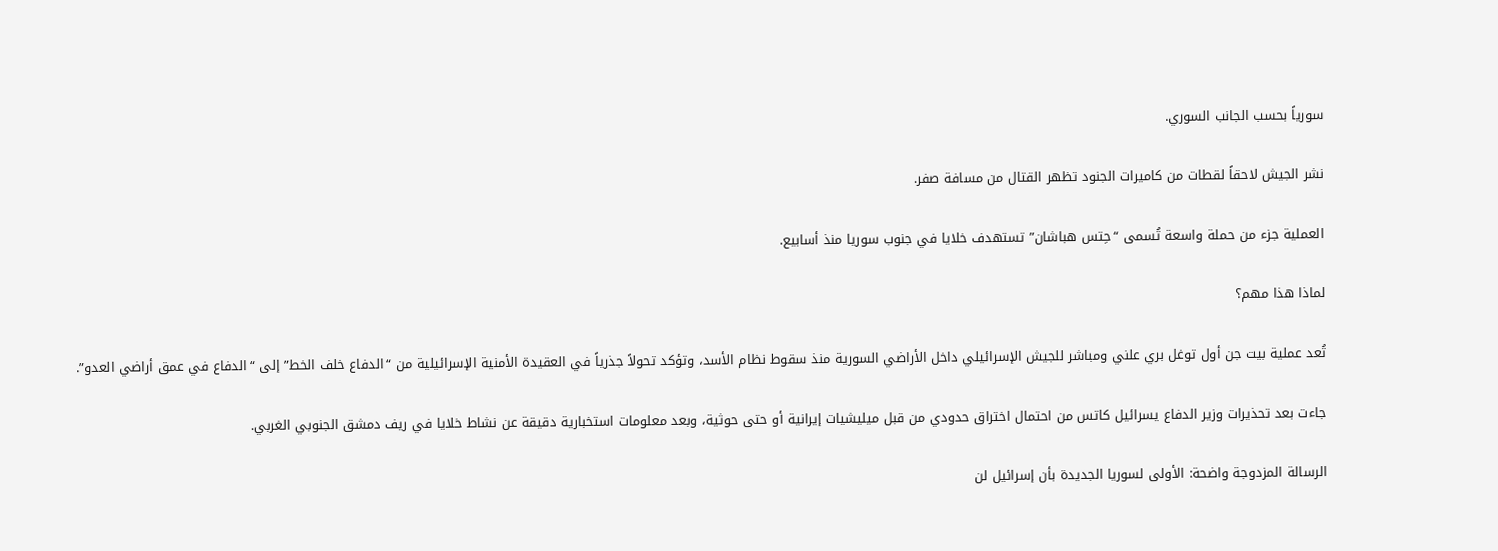سورياً بحسب الجانب السوري.

نشر الجيش لاحقاً لقطات من كاميرات الجنود تظهر القتال من مسافة صفر.

العملية جزء من حملة واسعة تُسمى “حِتس هباشان” تستهدف خلايا في جنوب سوريا منذ أسابيع.

لماذا هذا مهم؟

تُعد عملية بيت جن أول توغل بري علني ومباشر للجيش الإسرائيلي داخل الأراضي السورية منذ سقوط نظام الأسد، وتؤكد تحولاً جذرياً في العقيدة الأمنية الإسرائيلية من “الدفاع خلف الخط” إلى “الدفاع في عمق أراضي العدو”.

جاءت بعد تحذيرات وزير الدفاع يسرائيل كاتس من احتمال اختراق حدودي من قبل ميليشيات إيرانية أو حتى حوثية، وبعد معلومات استخبارية دقيقة عن نشاط خلايا في ريف دمشق الجنوبي الغربي.

الرسالة المزدوجة واضحة: الأولى لسوريا الجديدة بأن إسرائيل لن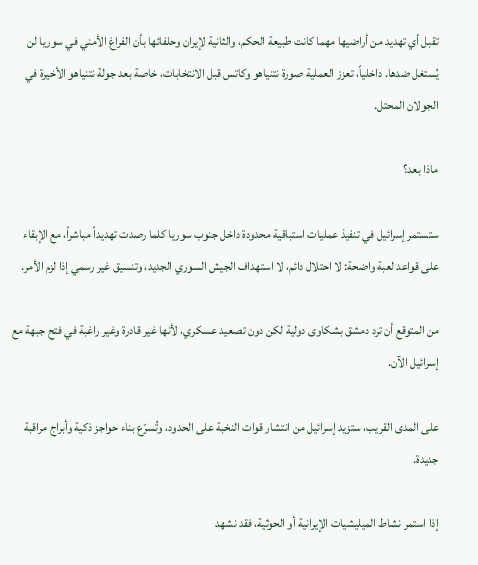تقبل أي تهديد من أراضيها مهما كانت طبيعة الحكم، والثانية لإيران وحلفائها بأن الفراغ الأمني في سوريا لن يُستغل ضدها. داخلياً، تعزز العملية صورة نتنياهو وكاتس قبل الانتخابات، خاصة بعد جولة نتنياهو الأخيرة في الجولان المحتل.

ماذا بعد؟

ستستمر إسرائيل في تنفيذ عمليات استباقية محدودة داخل جنوب سوريا كلما رصدت تهديداً مباشراً، مع الإبقاء على قواعد لعبة واضحة: لا احتلال دائم، لا استهداف الجيش السوري الجديد، وتنسيق غير رسمي إذا لزم الأمر.

من المتوقع أن ترد دمشق بشكاوى دولية لكن دون تصعيد عسكري، لأنها غير قادرة وغير راغبة في فتح جبهة مع إسرائيل الآن.

على المدى القريب، ستزيد إسرائيل من انتشار قوات النخبة على الحدود، وتُسرّع بناء حواجز ذكية وأبراج مراقبة جديدة.

إذا استمر نشاط الميليشيات الإيرانية أو الحوثية، فقد نشهد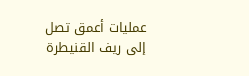عمليات أعمق تصل إلى ريف القنيطرة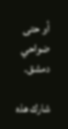أو حتى ضواحي دمشق.

شارك هذه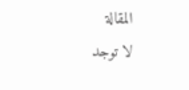المقالة
لا توجد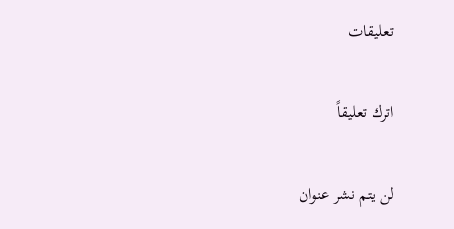تعليقات

اترك تعليقاً

لن يتم نشر عنوان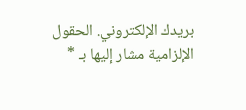بريدك الإلكتروني. الحقول الإلزامية مشار إليها بـ *